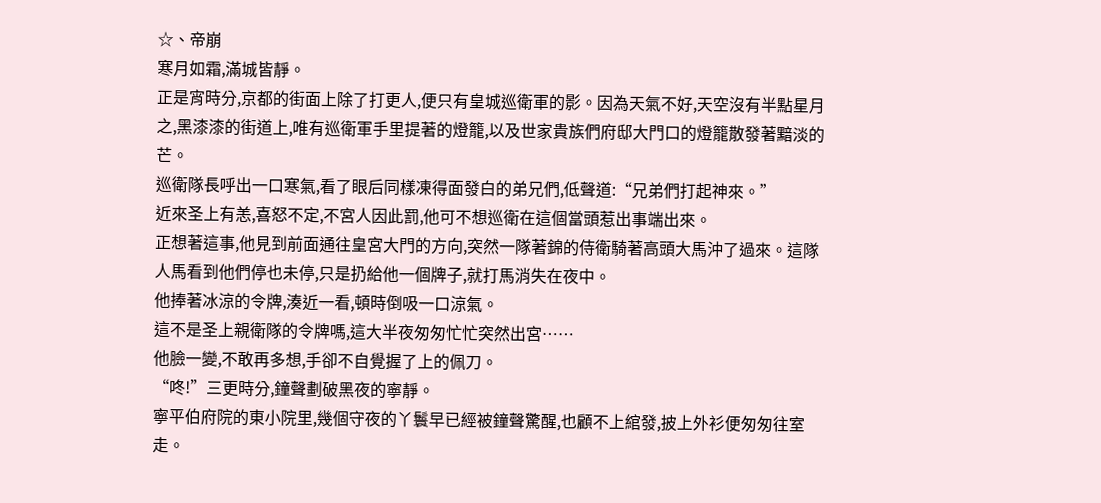☆、帝崩
寒月如霜,滿城皆靜。
正是宵時分,京都的街面上除了打更人,便只有皇城巡衛軍的影。因為天氣不好,天空沒有半點星月之,黑漆漆的街道上,唯有巡衛軍手里提著的燈籠,以及世家貴族們府邸大門口的燈籠散發著黯淡的芒。
巡衛隊長呼出一口寒氣,看了眼后同樣凍得面發白的弟兄們,低聲道:“兄弟們打起神來。”
近來圣上有恙,喜怒不定,不宮人因此罰,他可不想巡衛在這個當頭惹出事端出來。
正想著這事,他見到前面通往皇宮大門的方向,突然一隊著錦的侍衛騎著高頭大馬沖了過來。這隊人馬看到他們停也未停,只是扔給他一個牌子,就打馬消失在夜中。
他捧著冰涼的令牌,湊近一看,頓時倒吸一口涼氣。
這不是圣上親衛隊的令牌嗎,這大半夜匆匆忙忙突然出宮……
他臉一變,不敢再多想,手卻不自覺握了上的佩刀。
“咚!”三更時分,鐘聲劃破黑夜的寧靜。
寧平伯府院的東小院里,幾個守夜的丫鬟早已經被鐘聲驚醒,也顧不上綰發,披上外衫便匆匆往室走。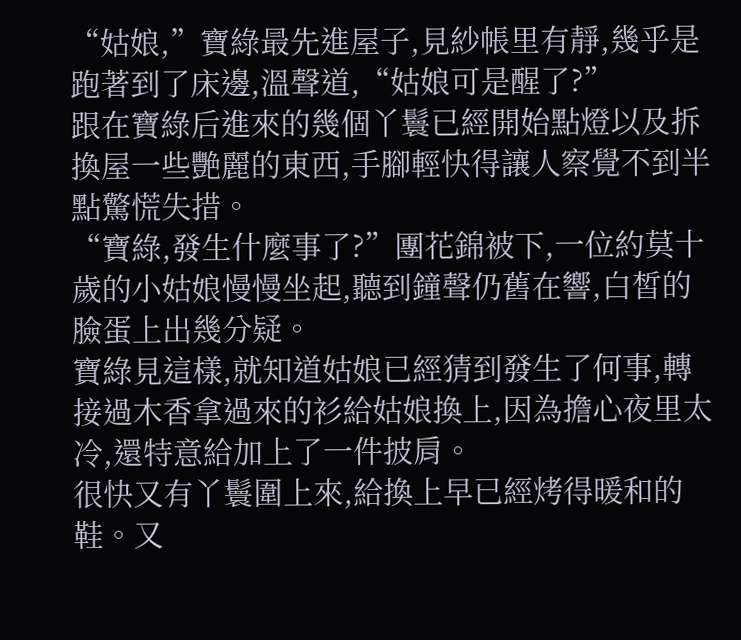“姑娘,”寶綠最先進屋子,見紗帳里有靜,幾乎是跑著到了床邊,溫聲道,“姑娘可是醒了?”
跟在寶綠后進來的幾個丫鬟已經開始點燈以及拆換屋一些艷麗的東西,手腳輕快得讓人察覺不到半點驚慌失措。
“寶綠,發生什麼事了?”團花錦被下,一位約莫十歲的小姑娘慢慢坐起,聽到鐘聲仍舊在響,白皙的臉蛋上出幾分疑。
寶綠見這樣,就知道姑娘已經猜到發生了何事,轉接過木香拿過來的衫給姑娘換上,因為擔心夜里太冷,還特意給加上了一件披肩。
很快又有丫鬟圍上來,給換上早已經烤得暖和的鞋。又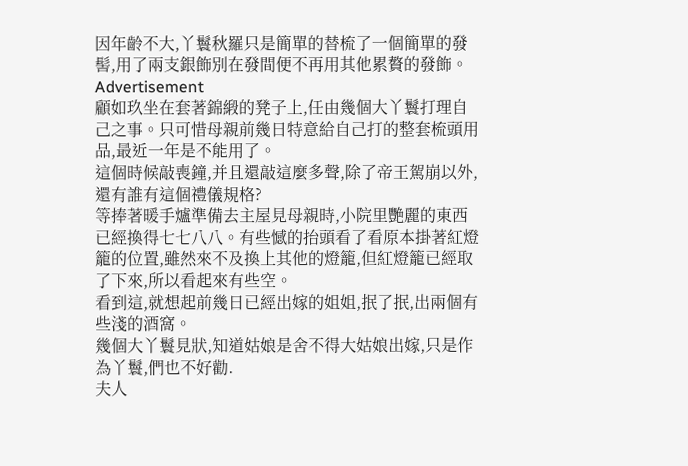因年齡不大,丫鬟秋羅只是簡單的替梳了一個簡單的發髻,用了兩支銀飾別在發間便不再用其他累贅的發飾。
Advertisement
顧如玖坐在套著錦緞的凳子上,任由幾個大丫鬟打理自己之事。只可惜母親前幾日特意給自己打的整套梳頭用品,最近一年是不能用了。
這個時候敲喪鐘,并且還敲這麼多聲,除了帝王駕崩以外,還有誰有這個禮儀規格?
等捧著暖手爐準備去主屋見母親時,小院里艷麗的東西已經換得七七八八。有些憾的抬頭看了看原本掛著紅燈籠的位置,雖然來不及換上其他的燈籠,但紅燈籠已經取了下來,所以看起來有些空。
看到這,就想起前幾日已經出嫁的姐姐,抿了抿,出兩個有些淺的酒窩。
幾個大丫鬟見狀,知道姑娘是舍不得大姑娘出嫁,只是作為丫鬟,們也不好勸.
夫人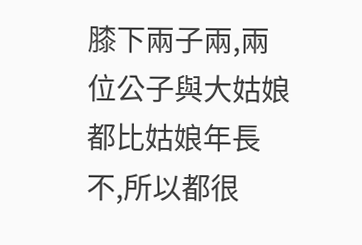膝下兩子兩,兩位公子與大姑娘都比姑娘年長不,所以都很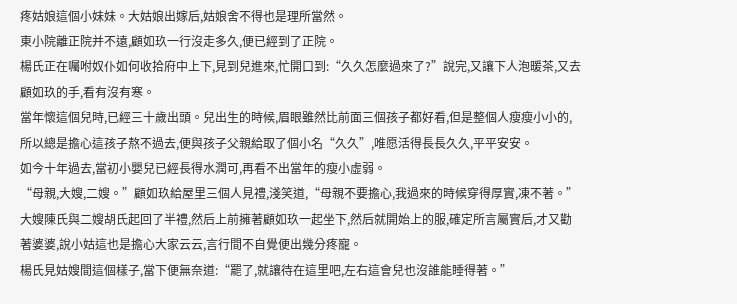疼姑娘這個小妹妹。大姑娘出嫁后,姑娘舍不得也是理所當然。
東小院離正院并不遠,顧如玖一行沒走多久,便已經到了正院。
楊氏正在囑咐奴仆如何收拾府中上下,見到兒進來,忙開口到:“久久怎麼過來了?”說完,又讓下人泡暖茶,又去顧如玖的手,看有沒有寒。
當年懷這個兒時,已經三十歲出頭。兒出生的時候,眉眼雖然比前面三個孩子都好看,但是整個人瘦瘦小小的,所以總是擔心這孩子熬不過去,便與孩子父親給取了個小名“久久”,唯愿活得長長久久,平平安安。
如今十年過去,當初小嬰兒已經長得水潤可,再看不出當年的瘦小虛弱。
“母親,大嫂,二嫂。”顧如玖給屋里三個人見禮,淺笑道,“母親不要擔心,我過來的時候穿得厚實,凍不著。”
大嫂陳氏與二嫂胡氏起回了半禮,然后上前擁著顧如玖一起坐下,然后就開始上的服,確定所言屬實后,才又勸著婆婆,說小姑這也是擔心大家云云,言行間不自覺便出幾分疼寵。
楊氏見姑嫂間這個樣子,當下便無奈道:“罷了,就讓待在這里吧,左右這會兒也沒誰能睡得著。”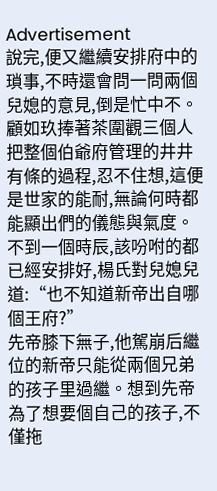Advertisement
說完,便又繼續安排府中的瑣事,不時還會問一問兩個兒媳的意見,倒是忙中不。
顧如玖捧著茶圍觀三個人把整個伯爺府管理的井井有條的過程,忍不住想,這便是世家的能耐,無論何時都能顯出們的儀態與氣度。
不到一個時辰,該吩咐的都已經安排好,楊氏對兒媳兒道:“也不知道新帝出自哪個王府?”
先帝膝下無子,他駕崩后繼位的新帝只能從兩個兄弟的孩子里過繼。想到先帝為了想要個自己的孩子,不僅拖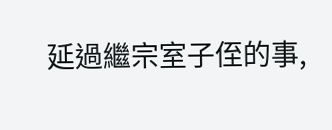延過繼宗室子侄的事,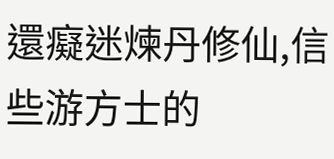還癡迷煉丹修仙,信些游方士的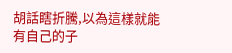胡話瞎折騰,以為這樣就能有自己的子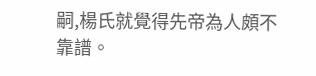嗣,楊氏就覺得先帝為人頗不靠譜。